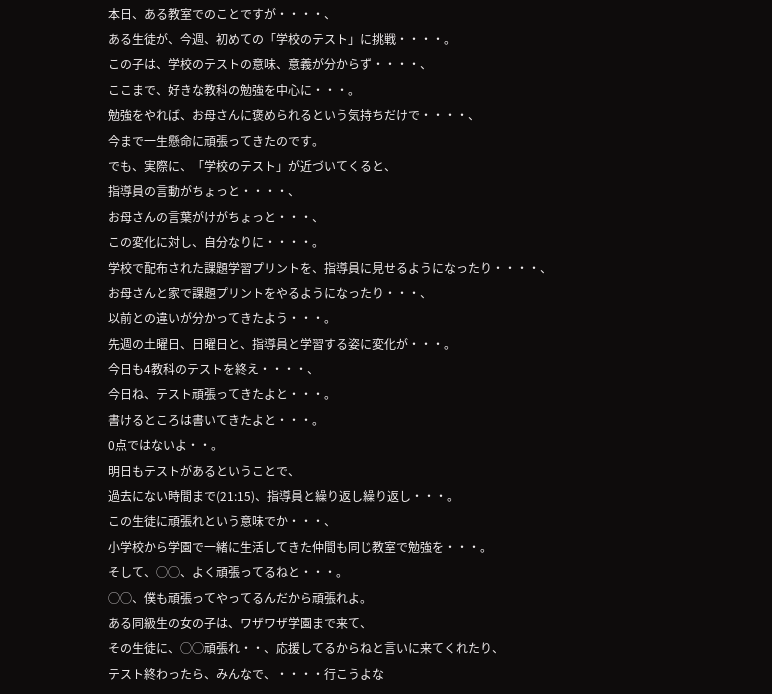本日、ある教室でのことですが・・・・、
ある生徒が、今週、初めての「学校のテスト」に挑戦・・・・。
この子は、学校のテストの意味、意義が分からず・・・・、
ここまで、好きな教科の勉強を中心に・・・。
勉強をやれば、お母さんに褒められるという気持ちだけで・・・・、
今まで一生懸命に頑張ってきたのです。
でも、実際に、「学校のテスト」が近づいてくると、
指導員の言動がちょっと・・・・、
お母さんの言葉がけがちょっと・・・、
この変化に対し、自分なりに・・・・。
学校で配布された課題学習プリントを、指導員に見せるようになったり・・・・、
お母さんと家で課題プリントをやるようになったり・・・、
以前との違いが分かってきたよう・・・。
先週の土曜日、日曜日と、指導員と学習する姿に変化が・・・。
今日も4教科のテストを終え・・・・、
今日ね、テスト頑張ってきたよと・・・。
書けるところは書いてきたよと・・・。
0点ではないよ・・。
明日もテストがあるということで、
過去にない時間まで(21:15)、指導員と繰り返し繰り返し・・・。
この生徒に頑張れという意味でか・・・、
小学校から学園で一緒に生活してきた仲間も同じ教室で勉強を・・・。
そして、◯◯、よく頑張ってるねと・・・。
◯◯、僕も頑張ってやってるんだから頑張れよ。
ある同級生の女の子は、ワザワザ学園まで来て、
その生徒に、◯◯頑張れ・・、応援してるからねと言いに来てくれたり、
テスト終わったら、みんなで、・・・・行こうよな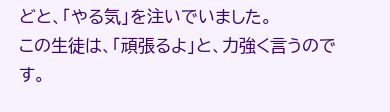どと、「やる気」を注いでいました。
この生徒は、「頑張るよ」と、力強く言うのです。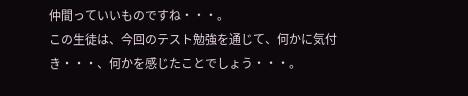仲間っていいものですね・・・。
この生徒は、今回のテスト勉強を通じて、何かに気付き・・・、何かを感じたことでしょう・・・。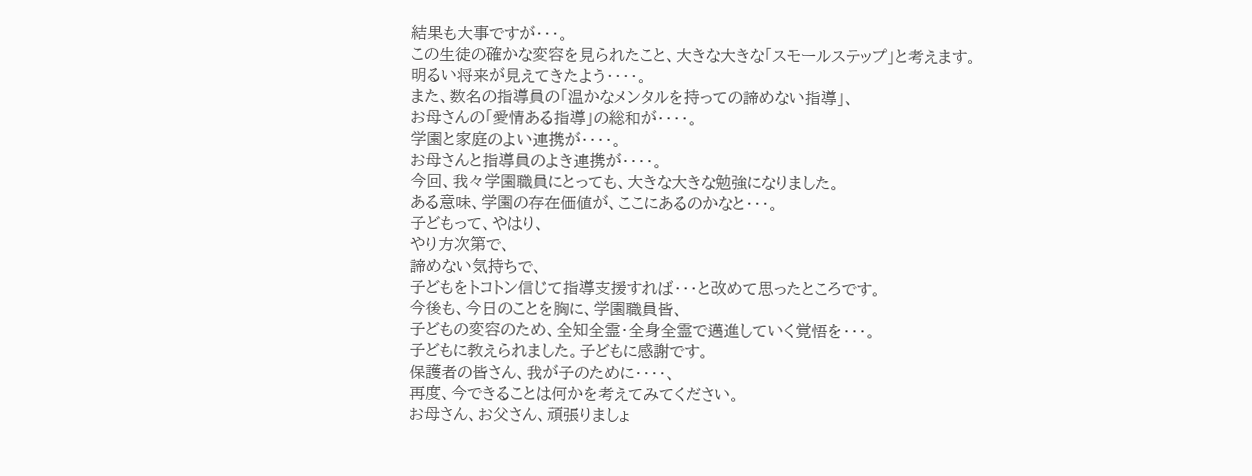結果も大事ですが・・・。
この生徒の確かな変容を見られたこと、大きな大きな「スモールステップ」と考えます。
明るい将来が見えてきたよう・・・・。
また、数名の指導員の「温かなメンタルを持っての諦めない指導」、
お母さんの「愛情ある指導」の総和が・・・・。
学園と家庭のよい連携が・・・・。
お母さんと指導員のよき連携が・・・・。
今回、我々学園職員にとっても、大きな大きな勉強になりました。
ある意味、学園の存在価値が、ここにあるのかなと・・・。
子どもって、やはり、
やり方次第で、
諦めない気持ちで、
子どもをトコトン信じて指導支援すれば・・・と改めて思ったところです。
今後も、今日のことを胸に、学園職員皆、
子どもの変容のため、全知全霊・全身全霊で邁進していく覚悟を・・・。
子どもに教えられました。子どもに感謝です。
保護者の皆さん、我が子のために・・・・、
再度、今できることは何かを考えてみてください。
お母さん、お父さん、頑張りましょ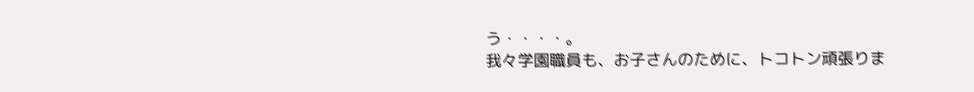う・・・・。
我々学園職員も、お子さんのために、トコトン頑張りま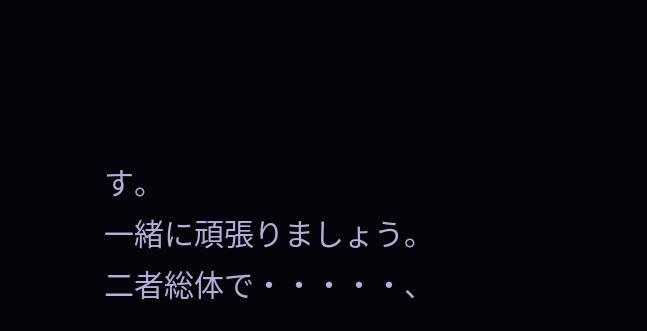す。
一緒に頑張りましょう。
二者総体で・・・・・、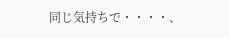同じ気持ちで・・・・、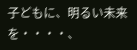子どもに、明るい未来を・・・・、